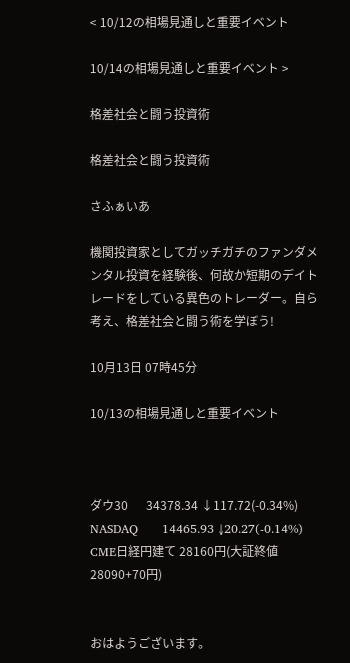< 10/12の相場見通しと重要イベント

10/14の相場見通しと重要イベント >

格差社会と闘う投資術

格差社会と闘う投資術

さふぁいあ

機関投資家としてガッチガチのファンダメンタル投資を経験後、何故か短期のデイトレードをしている異色のトレーダー。自ら考え、格差社会と闘う術を学ぼう!

10月13日 07時45分

10/13の相場見通しと重要イベント



ダウ30      34378.34 ↓117.72(-0.34%)
NASDAQ      14465.93 ↓20.27(-0.14%)
CME日経円建て 28160円(大証終値28090+70円)


おはようございます。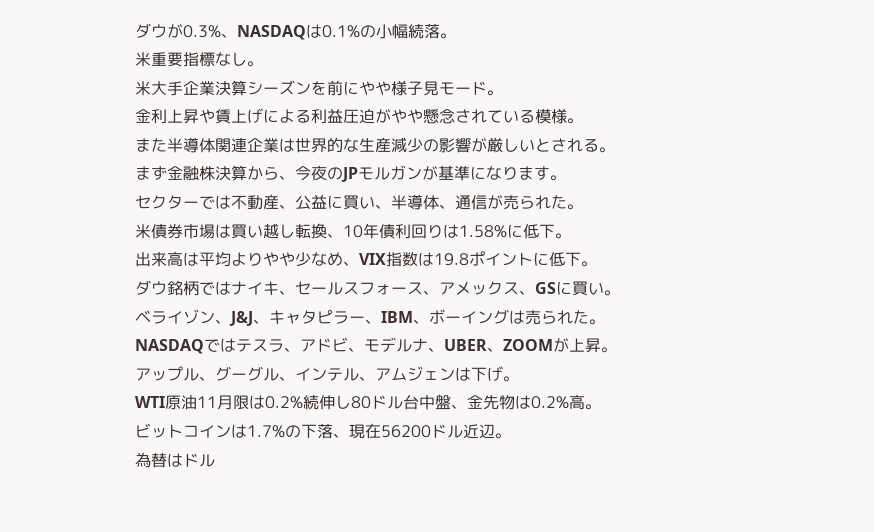ダウが0.3%、NASDAQは0.1%の小幅続落。
米重要指標なし。
米大手企業決算シーズンを前にやや様子見モード。
金利上昇や賃上げによる利益圧迫がやや懸念されている模様。
また半導体関連企業は世界的な生産減少の影響が厳しいとされる。
まず金融株決算から、今夜のJPモルガンが基準になります。
セクターでは不動産、公益に買い、半導体、通信が売られた。
米債券市場は買い越し転換、10年債利回りは1.58%に低下。
出来高は平均よりやや少なめ、VIX指数は19.8ポイントに低下。
ダウ銘柄ではナイキ、セールスフォース、アメックス、GSに買い。
ベライゾン、J&J、キャタピラー、IBM、ボーイングは売られた。
NASDAQではテスラ、アドビ、モデルナ、UBER、ZOOMが上昇。
アップル、グーグル、インテル、アムジェンは下げ。
WTI原油11月限は0.2%続伸し80ドル台中盤、金先物は0.2%高。
ビットコインは1.7%の下落、現在56200ドル近辺。
為替はドル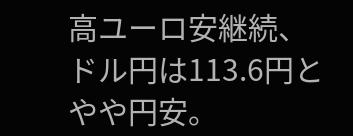高ユーロ安継続、ドル円は113.6円とやや円安。